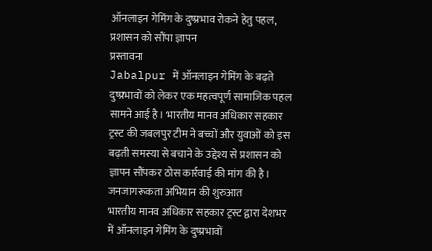ऑनलाइन गेमिंग के दुष्प्रभाव रोकने हेतु पहल, प्रशासन को सौंपा ज्ञापन
प्रस्तावना
Jabalpur में ऑनलाइन गेमिंग के बढ़ते दुष्प्रभावों को लेकर एक महत्वपूर्ण सामाजिक पहल सामने आई है। भारतीय मानव अधिकार सहकार ट्रस्ट की जबलपुर टीम ने बच्चों और युवाओं को इस बढ़ती समस्या से बचाने के उद्देश्य से प्रशासन को ज्ञापन सौंपकर ठोस कार्रवाई की मांग की है।
जनजागरूकता अभियान की शुरुआत
भारतीय मानव अधिकार सहकार ट्रस्ट द्वारा देशभर में ऑनलाइन गेमिंग के दुष्प्रभावों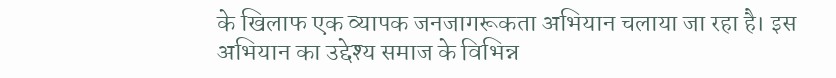के खिलाफ एक व्यापक जनजागरूकता अभियान चलाया जा रहा है। इस अभियान का उद्देश्य समाज के विभिन्न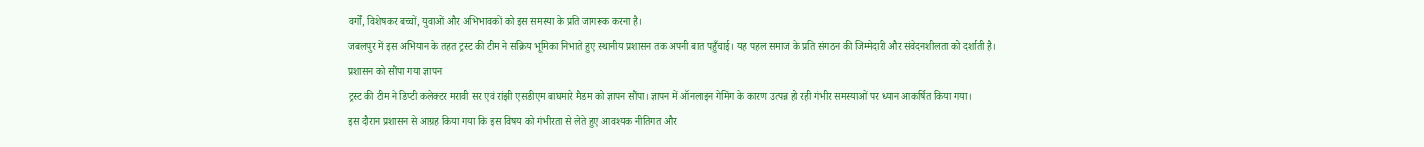वर्गों, विशेषकर बच्चों, युवाओं और अभिभावकों को इस समस्या के प्रति जागरूक करना है।
जबलपुर में इस अभियान के तहत ट्रस्ट की टीम ने सक्रिय भूमिका निभाते हुए स्थानीय प्रशासन तक अपनी बात पहुँचाई। यह पहल समाज के प्रति संगठन की जिम्मेदारी और संवेदनशीलता को दर्शाती है।
प्रशासन को सौंपा गया ज्ञापन
ट्रस्ट की टीम ने डिप्टी कलेक्टर मरावी सर एवं रांझी एसडीएम बाघमारे मैडम को ज्ञापन सौंपा। ज्ञापन में ऑनलाइन गेमिंग के कारण उत्पन्न हो रही गंभीर समस्याओं पर ध्यान आकर्षित किया गया।
इस दौरान प्रशासन से आग्रह किया गया कि इस विषय को गंभीरता से लेते हुए आवश्यक नीतिगत और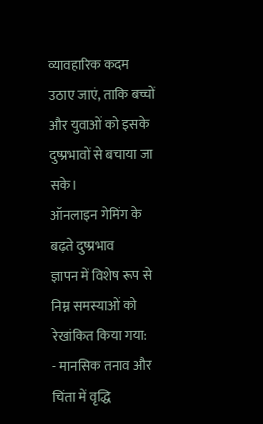व्यावहारिक कदम उठाए जाएं, ताकि बच्चों और युवाओं को इसके दुष्प्रभावों से बचाया जा सके।
ऑनलाइन गेमिंग के बढ़ते दुष्प्रभाव
ज्ञापन में विशेष रूप से निम्न समस्याओं को रेखांकित किया गया:
- मानसिक तनाव और चिंता में वृद्धि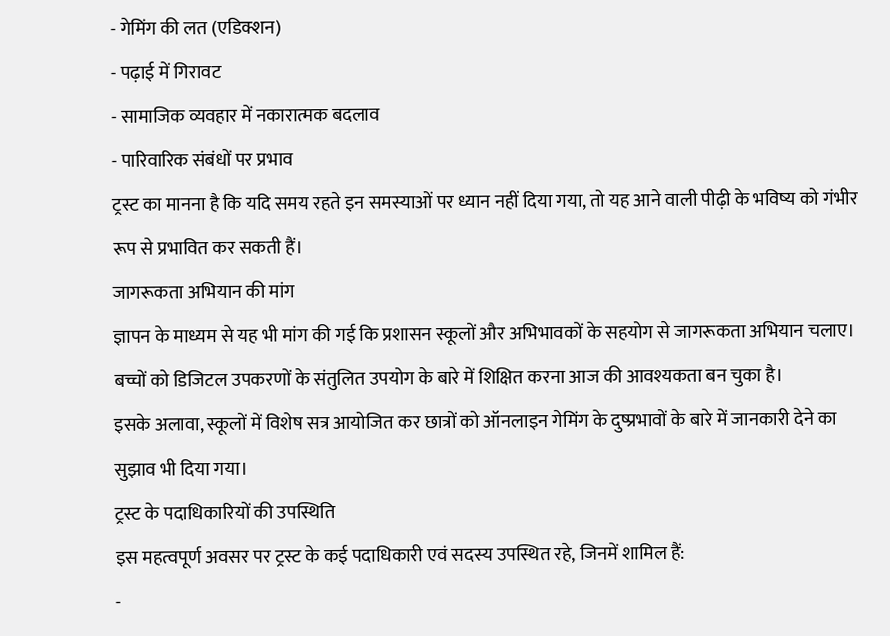- गेमिंग की लत (एडिक्शन)
- पढ़ाई में गिरावट
- सामाजिक व्यवहार में नकारात्मक बदलाव
- पारिवारिक संबंधों पर प्रभाव
ट्रस्ट का मानना है कि यदि समय रहते इन समस्याओं पर ध्यान नहीं दिया गया, तो यह आने वाली पीढ़ी के भविष्य को गंभीर रूप से प्रभावित कर सकती हैं।
जागरूकता अभियान की मांग
ज्ञापन के माध्यम से यह भी मांग की गई कि प्रशासन स्कूलों और अभिभावकों के सहयोग से जागरूकता अभियान चलाए। बच्चों को डिजिटल उपकरणों के संतुलित उपयोग के बारे में शिक्षित करना आज की आवश्यकता बन चुका है।
इसके अलावा, स्कूलों में विशेष सत्र आयोजित कर छात्रों को ऑनलाइन गेमिंग के दुष्प्रभावों के बारे में जानकारी देने का सुझाव भी दिया गया।
ट्रस्ट के पदाधिकारियों की उपस्थिति
इस महत्वपूर्ण अवसर पर ट्रस्ट के कई पदाधिकारी एवं सदस्य उपस्थित रहे, जिनमें शामिल हैं:
-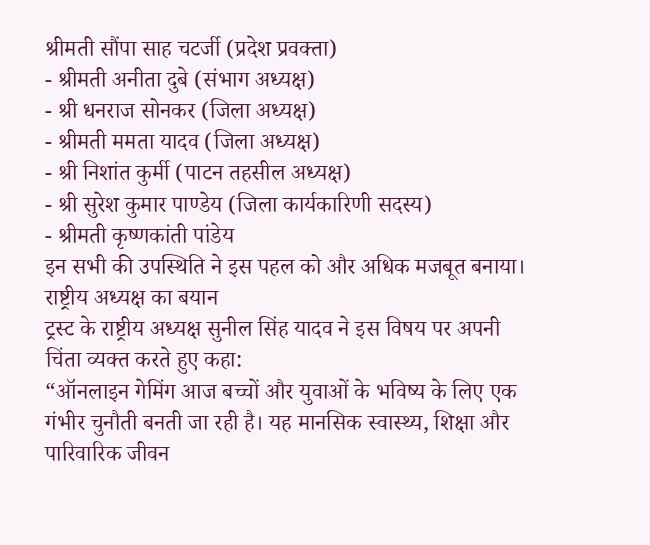श्रीमती सौंपा साह चटर्जी (प्रदेश प्रवक्ता)
- श्रीमती अनीता दुबे (संभाग अध्यक्ष)
- श्री धनराज सोनकर (जिला अध्यक्ष)
- श्रीमती ममता यादव (जिला अध्यक्ष)
- श्री निशांत कुर्मी (पाटन तहसील अध्यक्ष)
- श्री सुरेश कुमार पाण्डेय (जिला कार्यकारिणी सदस्य)
- श्रीमती कृष्णकांती पांडेय
इन सभी की उपस्थिति ने इस पहल को और अधिक मजबूत बनाया।
राष्ट्रीय अध्यक्ष का बयान
ट्रस्ट के राष्ट्रीय अध्यक्ष सुनील सिंह यादव ने इस विषय पर अपनी चिंता व्यक्त करते हुए कहा:
“ऑनलाइन गेमिंग आज बच्चों और युवाओं के भविष्य के लिए एक गंभीर चुनौती बनती जा रही है। यह मानसिक स्वास्थ्य, शिक्षा और पारिवारिक जीवन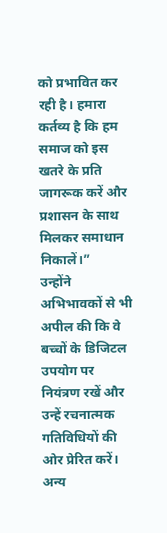को प्रभावित कर रही है। हमारा कर्तव्य है कि हम समाज को इस खतरे के प्रति जागरूक करें और प्रशासन के साथ मिलकर समाधान निकालें।”
उन्होंने अभिभावकों से भी अपील की कि वे बच्चों के डिजिटल उपयोग पर नियंत्रण रखें और उन्हें रचनात्मक गतिविधियों की ओर प्रेरित करें।
अन्य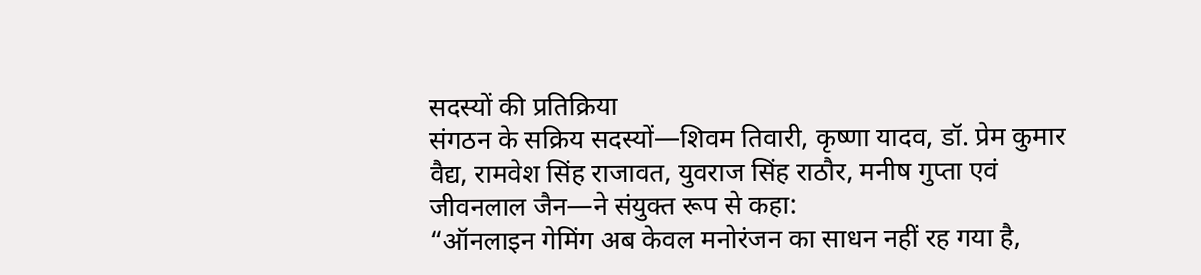सदस्यों की प्रतिक्रिया
संगठन के सक्रिय सदस्यों—शिवम तिवारी, कृष्णा यादव, डॉ. प्रेम कुमार वैद्य, रामवेश सिंह राजावत, युवराज सिंह राठौर, मनीष गुप्ता एवं जीवनलाल जैन—ने संयुक्त रूप से कहा:
“ऑनलाइन गेमिंग अब केवल मनोरंजन का साधन नहीं रह गया है,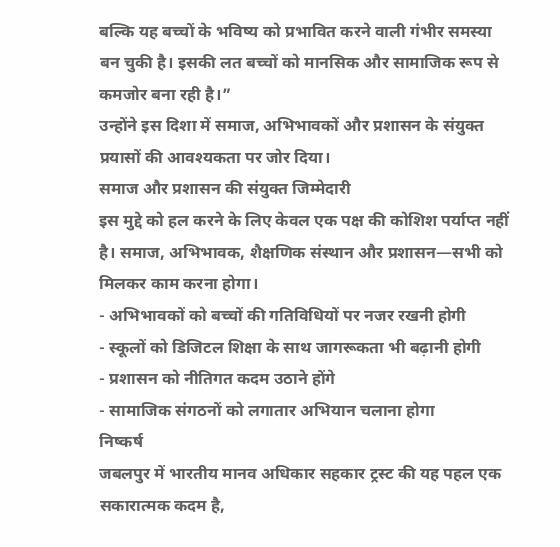बल्कि यह बच्चों के भविष्य को प्रभावित करने वाली गंभीर समस्या बन चुकी है। इसकी लत बच्चों को मानसिक और सामाजिक रूप से कमजोर बना रही है।”
उन्होंने इस दिशा में समाज, अभिभावकों और प्रशासन के संयुक्त प्रयासों की आवश्यकता पर जोर दिया।
समाज और प्रशासन की संयुक्त जिम्मेदारी
इस मुद्दे को हल करने के लिए केवल एक पक्ष की कोशिश पर्याप्त नहीं है। समाज, अभिभावक, शैक्षणिक संस्थान और प्रशासन—सभी को मिलकर काम करना होगा।
- अभिभावकों को बच्चों की गतिविधियों पर नजर रखनी होगी
- स्कूलों को डिजिटल शिक्षा के साथ जागरूकता भी बढ़ानी होगी
- प्रशासन को नीतिगत कदम उठाने होंगे
- सामाजिक संगठनों को लगातार अभियान चलाना होगा
निष्कर्ष
जबलपुर में भारतीय मानव अधिकार सहकार ट्रस्ट की यह पहल एक सकारात्मक कदम है,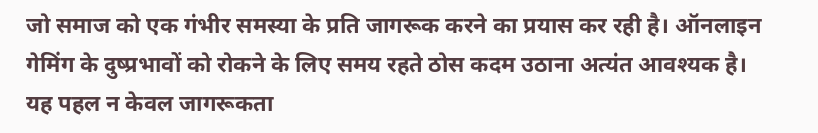जो समाज को एक गंभीर समस्या के प्रति जागरूक करने का प्रयास कर रही है। ऑनलाइन गेमिंग के दुष्प्रभावों को रोकने के लिए समय रहते ठोस कदम उठाना अत्यंत आवश्यक है।
यह पहल न केवल जागरूकता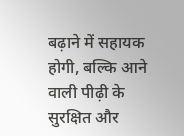बढ़ाने में सहायक होगी, बल्कि आने वाली पीढ़ी के सुरक्षित और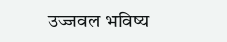उज्जवल भविष्य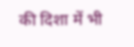की दिशा में भी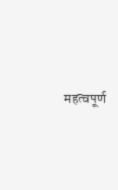महत्वपूर्ण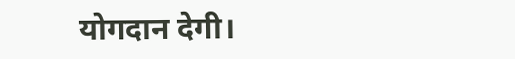योगदान देगी।